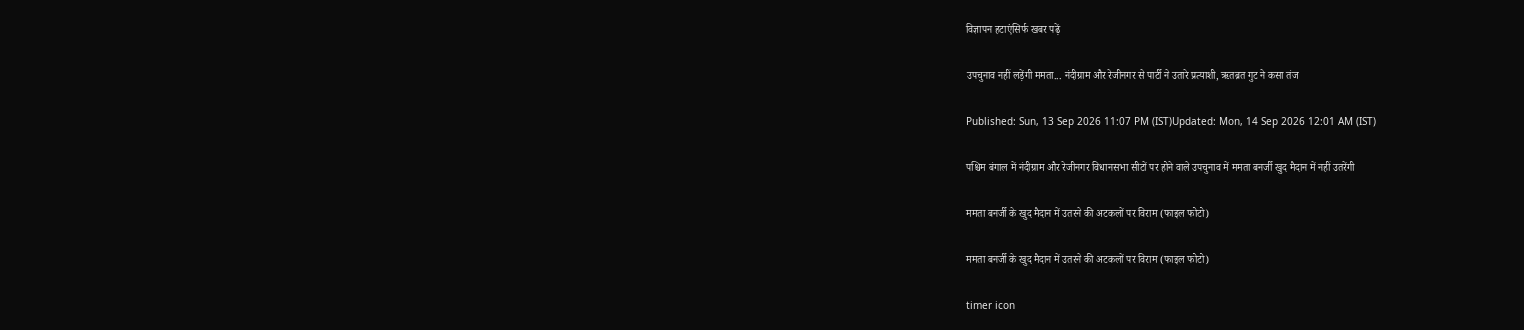विज्ञापन हटाएंसिर्फ खबर पढ़ें

उपचुनाव नहीं लड़ेंगी ममता... नंदीग्राम और रेजीनगर से पार्टी ने उतारे प्रत्याशी, ऋतब्रत गुट ने कसा तंज

Published: Sun, 13 Sep 2026 11:07 PM (IST)Updated: Mon, 14 Sep 2026 12:01 AM (IST)

पश्चिम बंगाल में नंदीग्राम और रेजीनगर विधानसभा सीटों पर होने वाले उपचुनाव में ममता बनर्जी खुद मैदान में नहीं उतरेंगी

ममता बनर्जी के खुद मैदान में उतरने की अटकलों पर विराम (फाइल फोटो)

ममता बनर्जी के खुद मैदान में उतरने की अटकलों पर विराम (फाइल फोटो)

timer icon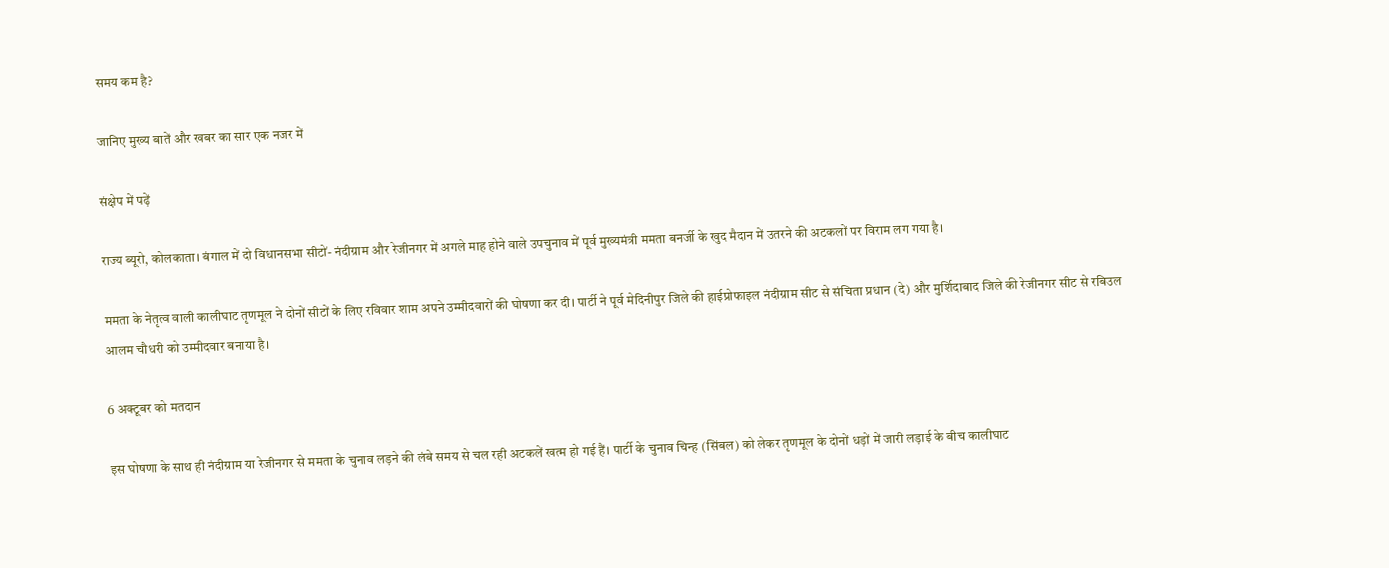समय कम है?

जानिए मुख्य बातें और खबर का सार एक नजर में

संक्षेप में पढ़ें

राज्य ब्यूरो, कोलकाता। बंगाल में दो विधानसभा सीटों- नंदीग्राम और रेजीनगर में अगले माह होने वाले उपचुनाव में पूर्व मुख्यमंत्री ममता बनर्जी के खुद मैदान में उतरने की अटकलों पर विराम लग गया है।

ममता के नेतृत्व वाली कालीघाट तृणमूल ने दोनों सीटों के लिए रविवार शाम अपने उम्मीदवारों की घोषणा कर दी। पार्टी ने पूर्व मेदिनीपुर जिले की हाईप्रोफाइल नंदीग्राम सीट से संचिता प्रधान (दे) और मुर्शिदाबाद जिले की रेजीनगर सीट से रबिउल आलम चौधरी को उम्मीदवार बनाया है।

6 अक्टूबर को मतदान

इस घोषणा के साथ ही नंदीग्राम या रेजीनगर से ममता के चुनाव लड़ने की लंबे समय से चल रही अटकलें खत्म हो गई हैं। पार्टी के चुनाव चिन्ह (सिंबल) को लेकर तृणमूल के दोनों धड़ों में जारी लड़ाई के बीच कालीघाट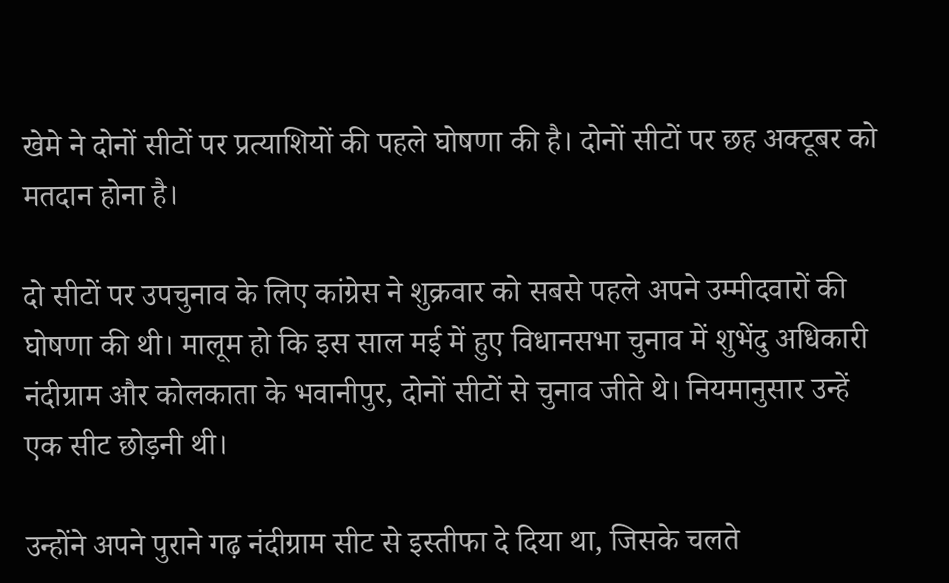खेमे ने दोनों सीटों पर प्रत्याशियों की पहले घोषणा की है। दोनों सीटों पर छह अक्टूबर को मतदान होना है।

दो सीटों पर उपचुनाव के लिए कांग्रेस ने शुक्रवार को सबसे पहले अपने उम्मीदवारों की घोषणा की थी। मालूम हो कि इस साल मई में हुए विधानसभा चुनाव में शुभेंदु अधिकारी नंदीग्राम और कोलकाता के भवानीपुर, दोनों सीटों से चुनाव जीते थे। नियमानुसार उन्हें एक सीट छोड़नी थी।

उन्होंने अपने पुराने गढ़ नंदीग्राम सीट से इस्तीफा दे दिया था, जिसके चलते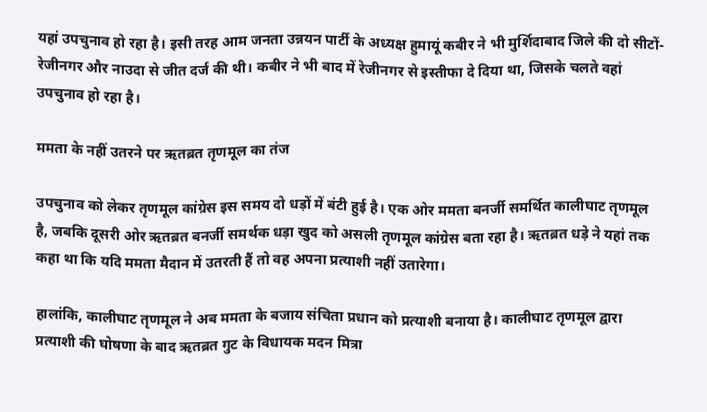यहां उपचुनाव हो रहा है। इसी तरह आम जनता उन्नयन पार्टी के अध्यक्ष हुमायूं कबीर ने भी मुर्शिदाबाद जिले की दो सीटों- रेजीनगर और नाउदा से जीत दर्ज की थी। कबीर ने भी बाद में रेजीनगर से इस्तीफा दे दिया था, जिसके चलते वहां उपचुनाव हो रहा है।

ममता के नहीं उतरने पर ऋतब्रत तृणमूल का तंज

उपचुनाव को लेकर तृणमूल कांग्रेस इस समय दो धड़ों में बंटी हुई है। एक ओर ममता बनर्जी समर्थित कालीघाट तृणमूल है, जबकि दूसरी ओर ऋतब्रत बनर्जी समर्थक धड़ा खुद को असली तृणमूल कांग्रेस बता रहा है। ऋतब्रत धड़े ने यहां तक कहा था कि यदि ममता मैदान में उतरती हैं तो वह अपना प्रत्याशी नहीं उतारेगा।

हालांकि, कालीघाट तृणमूल ने अब ममता के बजाय संचिता प्रधान को प्रत्याशी बनाया है। कालीघाट तृणमूल द्वारा प्रत्याशी की घोषणा के बाद ऋतब्रत गुट के विधायक मदन मित्रा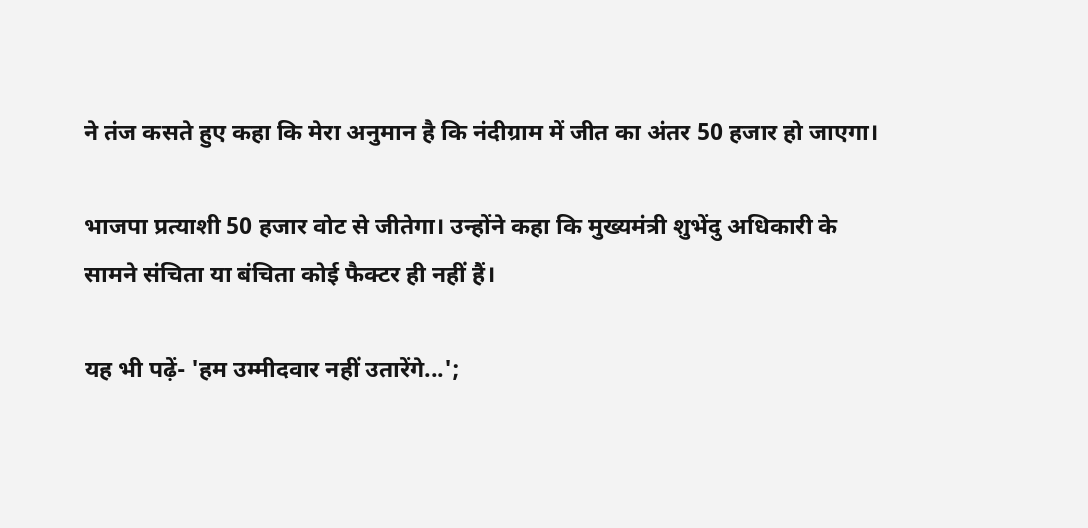ने तंज कसते हुए कहा कि मेरा अनुमान है कि नंदीग्राम में जीत का अंतर 50 हजार हो जाएगा।

भाजपा प्रत्याशी 50 हजार वोट से जीतेगा। उन्होंने कहा कि मुख्यमंत्री शुभेंदु अधिकारी के सामने संचिता या बंचिता कोई फैक्टर ही नहीं हैं।

यह भी पढ़ें- 'हम उम्मीदवार नहीं उतारेंगे...';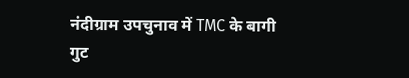नंदीग्राम उपचुनाव में TMC के बागी गुट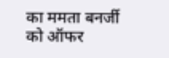का ममता बनर्जी को ऑफर